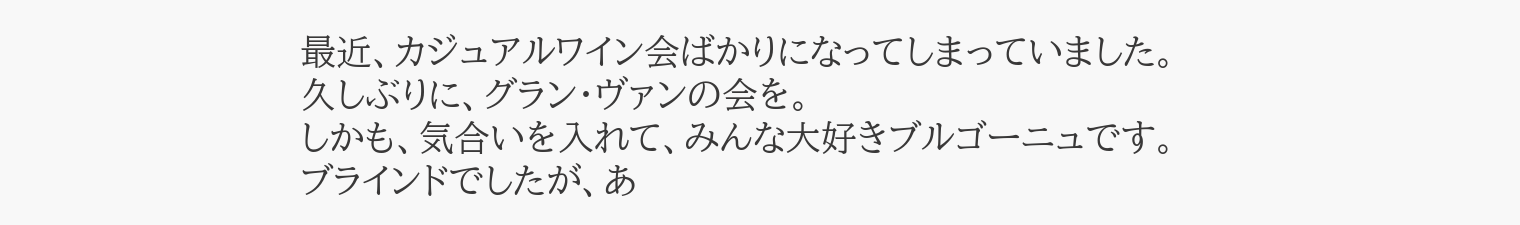最近、カジュアルワイン会ばかりになってしまっていました。
久しぶりに、グラン・ヴァンの会を。
しかも、気合いを入れて、みんな大好きブルゴーニュです。
ブラインドでしたが、あ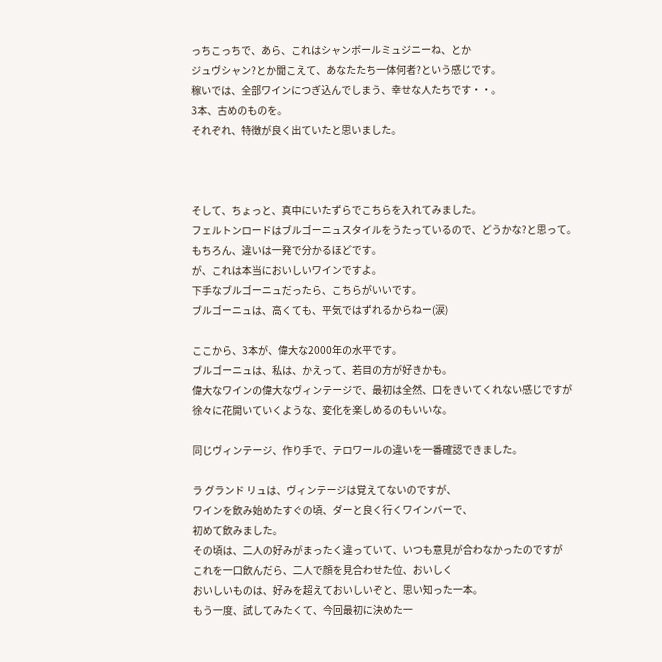っちこっちで、あら、これはシャンボールミュジニーね、とか
ジュヴシャン?とか聞こえて、あなたたち一体何者?という感じです。
稼いでは、全部ワインにつぎ込んでしまう、幸せな人たちです・・。
3本、古めのものを。
それぞれ、特徴が良く出ていたと思いました。



そして、ちょっと、真中にいたずらでこちらを入れてみました。
フェルトンロードはブルゴーニュスタイルをうたっているので、どうかな?と思って。
もちろん、違いは一発で分かるほどです。
が、これは本当においしいワインですよ。
下手なブルゴーニュだったら、こちらがいいです。
ブルゴーニュは、高くても、平気ではずれるからねー(涙)

ここから、3本が、偉大な2000年の水平です。
ブルゴーニュは、私は、かえって、若目の方が好きかも。
偉大なワインの偉大なヴィンテージで、最初は全然、口をきいてくれない感じですが
徐々に花開いていくような、変化を楽しめるのもいいな。

同じヴィンテージ、作り手で、テロワールの違いを一番確認できました。

ラ グランド リュは、ヴィンテージは覚えてないのですが、
ワインを飲み始めたすぐの頃、ダーと良く行くワインバーで、
初めて飲みました。
その頃は、二人の好みがまったく違っていて、いつも意見が合わなかったのですが
これを一口飲んだら、二人で顔を見合わせた位、おいしく
おいしいものは、好みを超えておいしいぞと、思い知った一本。
もう一度、試してみたくて、今回最初に決めた一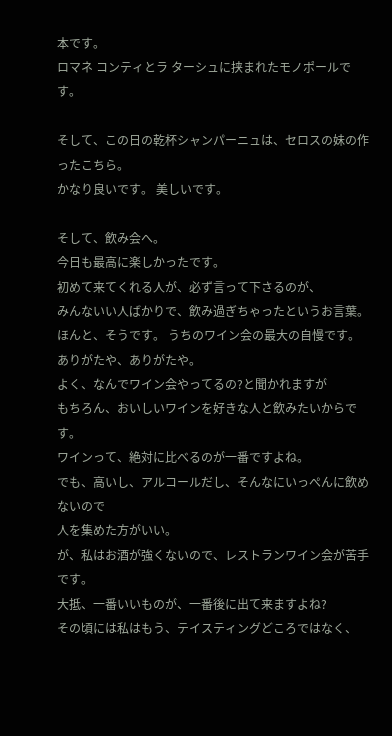本です。
ロマネ コンティとラ ターシュに挟まれたモノポールです。

そして、この日の乾杯シャンパーニュは、セロスの妹の作ったこちら。
かなり良いです。 美しいです。

そして、飲み会へ。
今日も最高に楽しかったです。
初めて来てくれる人が、必ず言って下さるのが、
みんないい人ばかりで、飲み過ぎちゃったというお言葉。
ほんと、そうです。 うちのワイン会の最大の自慢です。
ありがたや、ありがたや。
よく、なんでワイン会やってるの?と聞かれますが
もちろん、おいしいワインを好きな人と飲みたいからです。
ワインって、絶対に比べるのが一番ですよね。
でも、高いし、アルコールだし、そんなにいっぺんに飲めないので
人を集めた方がいい。
が、私はお酒が強くないので、レストランワイン会が苦手です。
大抵、一番いいものが、一番後に出て来ますよね?
その頃には私はもう、テイスティングどころではなく、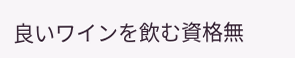良いワインを飲む資格無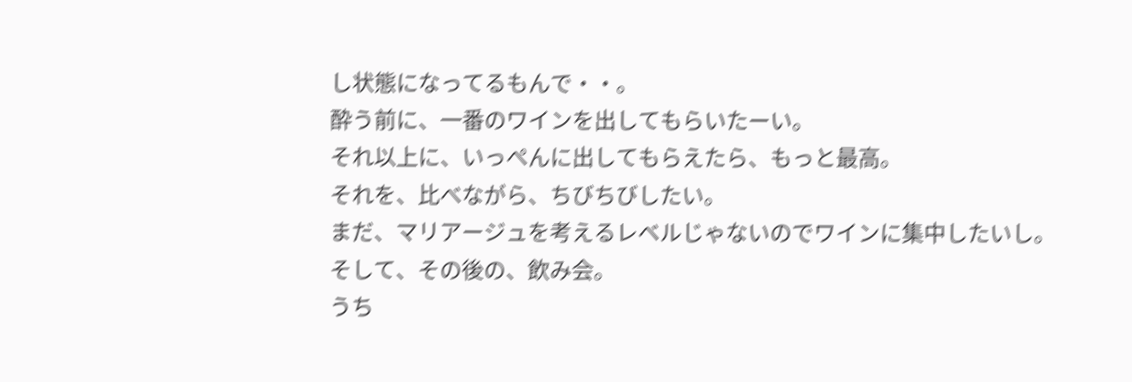し状態になってるもんで・・。
酔う前に、一番のワインを出してもらいたーい。
それ以上に、いっぺんに出してもらえたら、もっと最高。
それを、比べながら、ちびちびしたい。
まだ、マリアージュを考えるレベルじゃないのでワインに集中したいし。
そして、その後の、飲み会。
うち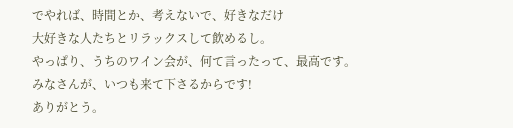でやれば、時間とか、考えないで、好きなだけ
大好きな人たちとリラックスして飲めるし。
やっぱり、うちのワイン会が、何て言ったって、最高です。
みなさんが、いつも来て下さるからです!
ありがとう。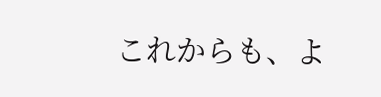これからも、よ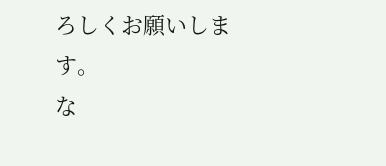ろしくお願いします。
な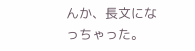んか、長文になっちゃった。